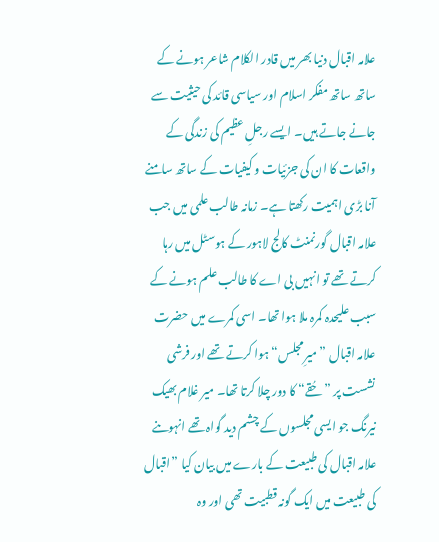علامہ اقبال دنیا بھر میں قادر الکلام شاعر ہونے کے ساتھ ساتھ مفکر اسلام اور سیاسی قائد کی حیثیت سے جانے جاتے ہیں۔ ایسے رجلِ عظیم کی زندگی کے واقعات کا ان کی جزئیات و کیفیات کے ساتھ سامنے آنا بڑی اہمیت رکھتا ہے۔ زمانہ طالب علمی میں جب علامہ اقبال گورنمنٹ کالج لاہور کے ہوسٹل میں رہا کرتے تھے تو انہیں بی اے کا طالب علم ہونے کے سبب علیحدہ کمرہ ملا ہوا تھا۔ اسی کمرے میں حضرت علامہ اقبال ”میرِ مجلس“ ہوا کرتے تھے اور فرشی نشست پر ”حُقے“ کا دور چلا کرتا تھا۔ میر غلام بھیک نیرنگ جو ایسی مجلسوں کے چشم دید گواہ تھے انہوںنے علامہ اقبال کی طبیعت کے بارے میں بیان کیا ”اقبال کی طبیعت میں ایک گونہ قطبیت تھی اور وہ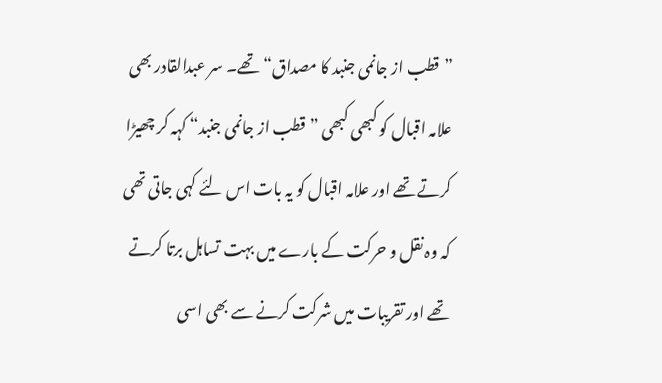”قطب از جانمی جنبد کا مصداق“ تھے۔ سر عبدالقادر بھی علامہ اقبال کو کبھی کبھی ”قطب از جانمی جنبد“ کہہ کر چھیڑا کرتے تھے اور علامہ اقبال کو یہ بات اس لئے کہی جاتی تھی کہ وہ نقل و حرکت کے بارے میں بہت تساہل برتا کرتے تھے اور تقریبات میں شرکت کرنے سے بھی اسی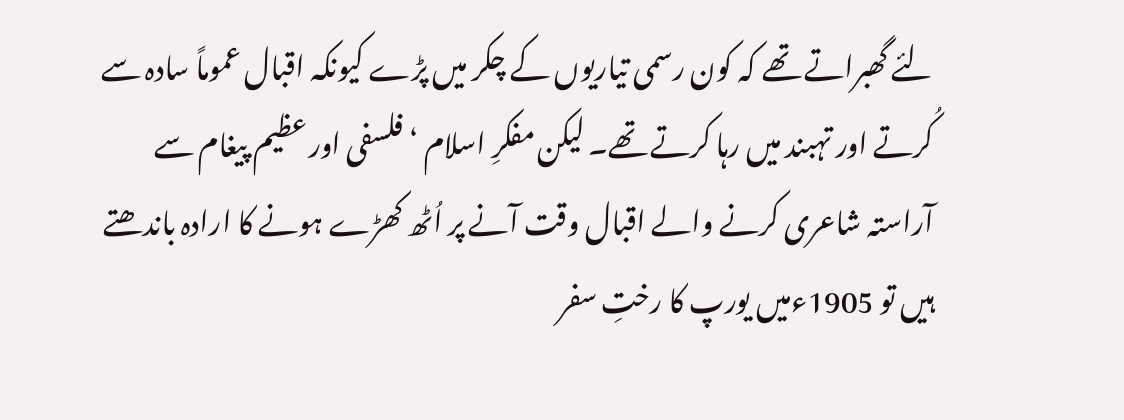لئے گھبراتے تھے کہ کون رسمی تیاریوں کے چکر میں پڑے کیونکہ اقبال عموماً سادہ سے کُرتے اور تہبند میں رہا کرتے تھے۔ لیکن مفکرِ اسلام ‘ فلسفی اور عظیم پیغام سے آراستہ شاعری کرنے والے اقبال وقت آنے پر اُٹھ کھڑے ہونے کا ارادہ باندھتے ہیں تو 1905ءمیں یورپ کا رختِ سفر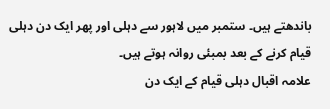باندھتے ہیں۔ ستمبر میں لاہور سے دہلی اور پھر ایک دن دہلی قیام کرنے کے بعد بمبئی روانہ ہوتے ہیں۔
علامہ اقبال دہلی قیام کے ایک دن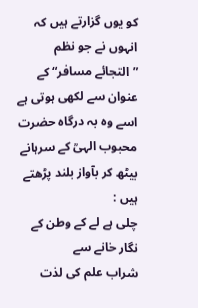کو یوں گزارتے ہیں کہ انہوں نے جو نظم ”التجائے مسافر“ کے عنوان سے لکھی ہوتی ہے اسے وہ بہ درگاہ حضرت محبوب الہیؒ کے سرہانے بیٹھ کر بآواز بلند پڑھتے ہیں :
چلی ہے لے کے وطن کے نگار خانے سے
شراب علم کی لذت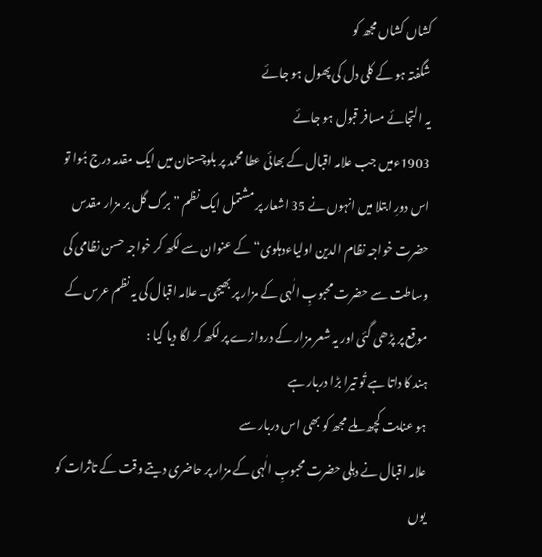کشاں کشاں مجھ کو
شگفتہ ہو کے کلی دل کی پھول ہو جائے
یہ التجائے مسافر قبول ہو جائے
1903ءمیں جب علامہ اقبال کے بھائی عطا محمد پر بلوچستان میں ایک مقدمہ درج ہُوا تو اس دورِ ابتلا میں انہوں نے 35 اشعار پر مشتمل ایک نظم ”برگ گل بر مزار مقدس حضرت خواجہ نظام الدین اولیاءدہلوی“ کے عنوان سے لکھ کر خواجہ حسن نظامی کی وساطت سے حضرت محبوبِ الٰہی کے مزار پر بھیجی۔ علامہ اقبال کی یہ نظم عرس کے موقع پر پڑھی گئی اور یہ شعر مزار کے دروازے پر لکھ کر لگا دیا گیا :
ہند کا داتا ہے تُو تیرا بڑا دربار ہے
ہو عنایت کچھ ملے مجھ کو بھی اس دربار سے
علامہ اقبال نے دہلی حضرت محبوبِ الٰہی کے مزار پر حاضری دیتے وقت کے تاثرات کو یوں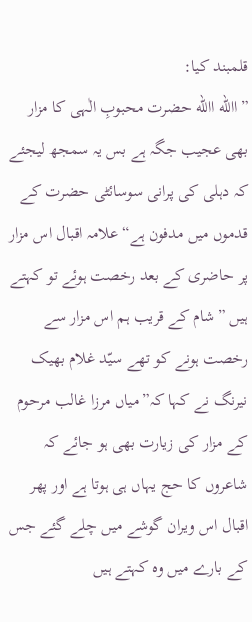قلمبند کیا:
”االله االله حضرت محبوبِ الٰہی کا مزار بھی عجیب جگہ ہے بس یہ سمجھ لیجئے کہ دہلی کی پرانی سوسائٹی حضرت کے قدموں میں مدفون ہے“ علامہ اقبال اس مزار پر حاضری کے بعد رخصت ہوئے تو کہتے ہیں ”شام کے قریب ہم اس مزار سے رخصت ہونے کو تھے سیّد غلام بھیک نیرنگ نے کہا کہ”میاں مرزا غالب مرحوم کے مزار کی زیارت بھی ہو جائے کہ شاعروں کا حج یہاں ہی ہوتا ہے اور پھر اقبال اس ویران گوشے میں چلے گئے جس کے بارے میں وہ کہتے ہیں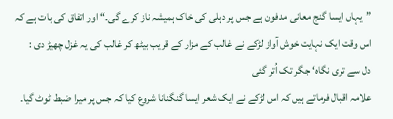”یہاں ایسا گنج معانی مدفون ہے جس پر دہلی کی خاک ہمیشہ ناز کرے گی۔“ اور اتفاق کی بات ہے کہ اس وقت ایک نہایت خوش آواز لڑکے نے غالب کے مزار کے قریب بیٹھ کر غالب کی یہ غزل چھیڑ دی :
دل سے تری نگاہ‘ جگر تک اُتر گئی
علامہ اقبال فرماتے ہیں کہ اس لڑکے نے ایک شعر ایسا گنگنانا شروع کیا کہ جس پر میرا ضبط ٹوٹ گیا۔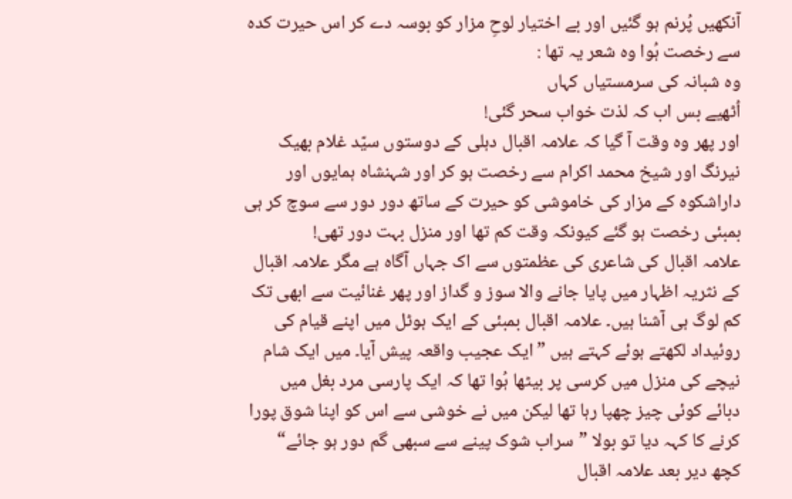آنکھیں پُرنم ہو گئیں اور بے اختیار لوحِ مزار کو بوسہ دے کر اس حیرت کدہ سے رخصت ہُوا وہ شعر یہ تھا :
وہ شبانہ کی سرمستیاں کہاں
اُٹھیے بس اب کہ لذت خواب سحر گئی!
اور پھر وہ وقت آ گیا کہ علامہ اقبال دہلی کے دوستوں سیّد غلام بھیک نیرنگ اور شیخ محمد اکرام سے رخصت ہو کر اور شہنشاہ ہمایوں اور داراشکوہ کے مزار کی خاموشی کو حیرت کے ساتھ دور دور سے سوچ کر ہی بمبئی رخصت ہو گئے کیونکہ وقت کم تھا اور منزل بہت دور تھی!
علامہ اقبال کی شاعری کی عظمتوں سے اک جہاں آگاہ ہے مگر علامہ اقبال کے نثریہ اظہار میں پایا جانے والا سوز و گداز اور پھر غنائیت سے ابھی تک کم لوگ ہی آشنا ہیں۔ علامہ اقبال بمبئی کے ایک ہوٹل میں اپنے قیام کی روئیداد لکھتے ہوئے کہتے ہیں ”ایک عجیب واقعہ پیش آیا۔ میں ایک شام نیچے کی منزل میں کرسی پر بیٹھا ہُوا تھا کہ ایک پارسی مرد بغل میں دبائے کوئی چیز چھپا رہا تھا لیکن میں نے خوشی سے اس کو اپنا شوق پورا کرنے کا کہہ دیا تو بولا ”سراب شوک پینے سے سبھی گم دور ہو جائے“ کچھ دیر بعد علامہ اقبال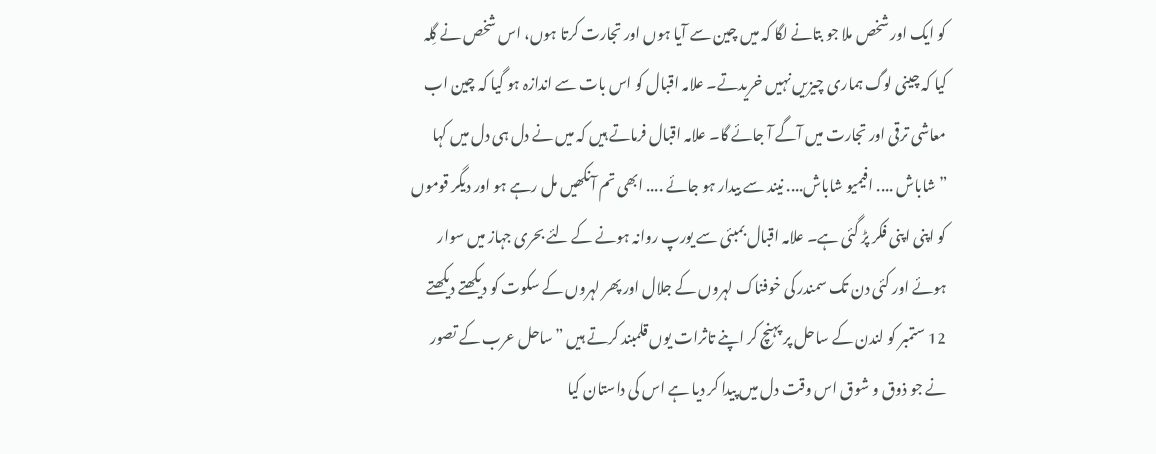کو ایک اور شخص ملا جو بتانے لگا کہ میں چین سے آیا ہوں اور تجارت کرتا ہوں، اس شخص نے گِلہ کیا کہ چینی لوگ ہماری چیزیں نہیں خریدتے۔ علامہ اقبال کو اس بات سے اندازہ ہو گیا کہ چین اب معاشی ترقی اور تجارت میں آگے آ جائے گا۔ علامہ اقبال فرماتے ہیں کہ میں نے دل ہی دل میں کہا ”شاباش .... افیمیو شاباش.... نیند سے بیدار ہو جائے .... ابھی تم آنکھیں مل رہے ہو اور دیگر قوموں کو اپنی اپنی فکر پڑ گئی ہے۔ علامہ اقبال بمبئی سے یورپ روانہ ہونے کے لئے بحری جہاز میں سوار ہوئے اور کئی دن تک سمندر کی خوفناک لہروں کے جلال اور پھر لہروں کے سکوت کو دیکھتے دیکھتے 12 ستمبر کو لندن کے ساحل پر پہنچ کر اپنے تاثرات یوں قلمبند کرتے ہیں ”ساحل عرب کے تصور نے جو ذوق و شوق اس وقت دل میں پیدا کر دیا ہے اس کی داستان کیا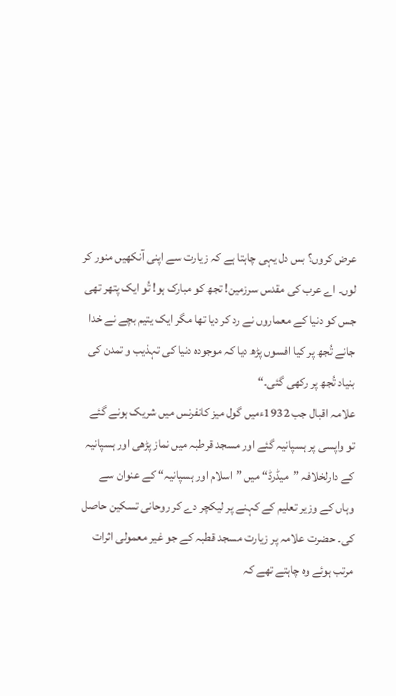عرض کروں؟ بس دل یہی چاہتا ہے کہ زیارت سے اپنی آنکھیں منور کر لوں۔ اے عرب کی مقدس سرزمین! تجھ کو مبارک ہو! تُو ایک پتھر تھی جس کو دنیا کے معماروں نے رد کر دیا تھا مگر ایک یتیم بچے نے خدا جانے تُجھ پر کیا افسوں پڑھ دیا کہ موجودہ دنیا کی تہذیب و تمدن کی بنیاد تُجھ پر رکھی گئی۔“
علامہ اقبال جب 1932ءمیں گول میز کانفرنس میں شریک ہونے گئے تو واپسی پر ہسپانیہ گئے اور مسجد قرطبہ میں نماز پڑھی اور ہسپانیہ کے دارلخلافہ ”میڈرڈ“ میں ”اسلام اور ہسپانیہ“ کے عنوان سے وہاں کے وزیر تعلیم کے کہنے پر لیکچر دے کر روحانی تسکین حاصل کی۔ حضرت علامہ پر زیارت مسجد قطبہ کے جو غیر معمولی اثرات مرتب ہوئے وہ چاہتے تھے کہ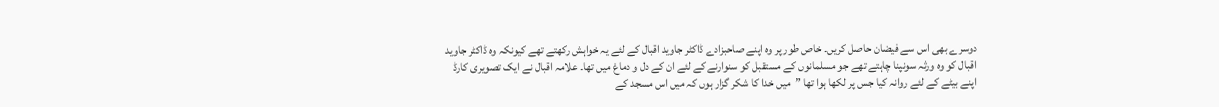دوسرے بھی اس سے فیضان حاصل کریں۔ خاص طور پر وہ اپنے صاحبزادے ڈاکٹر جاوید اقبال کے لئے یہ خواہش رکھتے تھے کیونکہ وہ ڈاکٹر جاوید اقبال کو وہ ورثہ سونپنا چاہتے تھے جو مسلمانوں کے مستقبل کو سنوارنے کے لئے ان کے دل و دماغ میں تھا۔ علامہ اقبال نے ایک تصویری کارڈ اپنے بیٹے کے لئے روانہ کیا جس پر لکھا ہوا تھا ”میں خدا کا شکر گزار ہوں کہ میں اس مسجد کے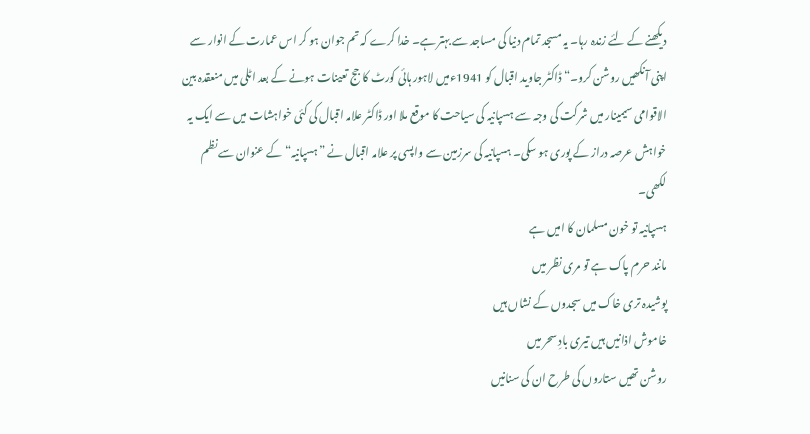دیکھنے کے لئے زندہ رہا۔ یہ مسجد تمام دنیا کی مساجد سے بہتر ہے۔ خدا کرے کہ تم جوان ہو کر اس عمارت کے انوار سے اپنی آنکھیں روشن کرو۔“ ڈاکٹر جاوید اقبال کو 1941ءمیں لاہور ہائی کورٹ کا جج تعینات ہونے کے بعد اٹلی میں منعقدہ بین الاقوامی سیمینار میں شرکت کی وجہ سے ہسپانیہ کی سیاحت کا موقع ملا اور ڈاکٹر علامہ اقبال کی کئی خواہشات میں سے ایک یہ خواہش عرصہ دراز کے پوری ہو سکی۔ ہسپانیہ کی سرزمین سے واپسی پر علامہ اقبال نے ”ہسپانیہ“ کے عنوان سے نظم لکھی۔
ہسپانیہ تو خون مسلمان کا امیں ہے
مانند حرم پاک ہے تو مری نظر میں
پوشیدہ تری خاک میں سجدوں کے نشاں ہیں
خاموش اذانیں ہیں تیری بادِ سحر میں
روشن تھیں ستاروں کی طرح ان کی سنانیں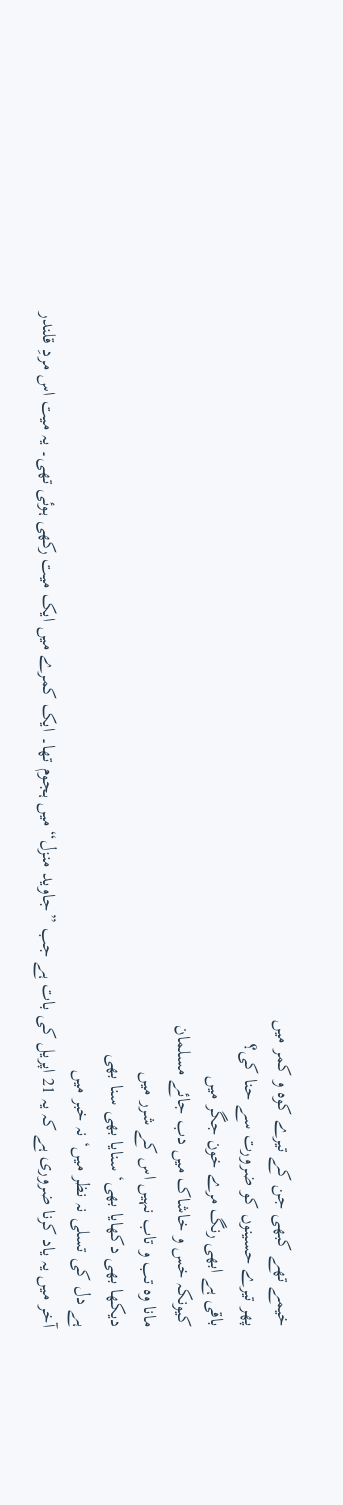خیمے تھے کبھی جن کے تیرے کوہ و کمر میں
پھر تیرے حسینوں کو ضرورت سے حنا کی؟
باقی ہے ابھی رنگ مرے خون جگر میں
کیونکہ خس و خاشاک میں دب جائے مسلمان
مانا وہ تب و تاب نہیں اس کے شرر میں
دیکھا بھی دکھایا بھی‘ سنایا بھی سنا بھی
ہے دل کی تسلی نہ نظر میں‘ نہ خبر میں
آخر میں یہ یاد کرنا ضروری ہے کہ یہ 21 اپریل کی بات ہے جب ”جاوید منزل“ میں ہجوم تھا۔ ایک کمرے میں ایک میت رکھی ہوئی تھی۔ یہ میت اس مردِ قلندر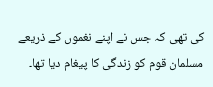کی تھی کہ جس نے اپنے نغموں کے ذریعے مسلمان قوم کو زندگی کا پیغام دیا تھا۔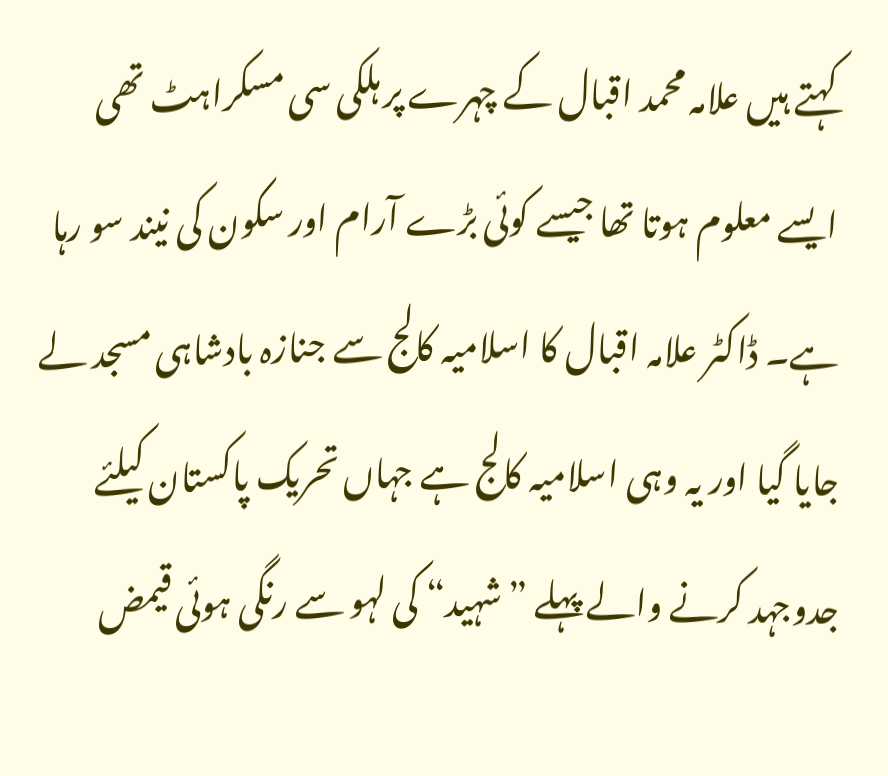کہتے ہیں علامہ محمد اقبال کے چہرے پر ہلکی سی مسکراہٹ تھی ایسے معلوم ہوتا تھا جیسے کوئی بڑے آرام اور سکون کی نیند سو رہا ہے۔ ڈاکٹر علامہ اقبال کا اسلامیہ کالج سے جنازہ بادشاہی مسجد لے جایا گیا اور یہ وہی اسلامیہ کالج ہے جہاں تحریک پاکستان کیلئے جدوجہد کرنے والے پہلے ”شہید“ کی لہو سے رنگی ہوئی قیمض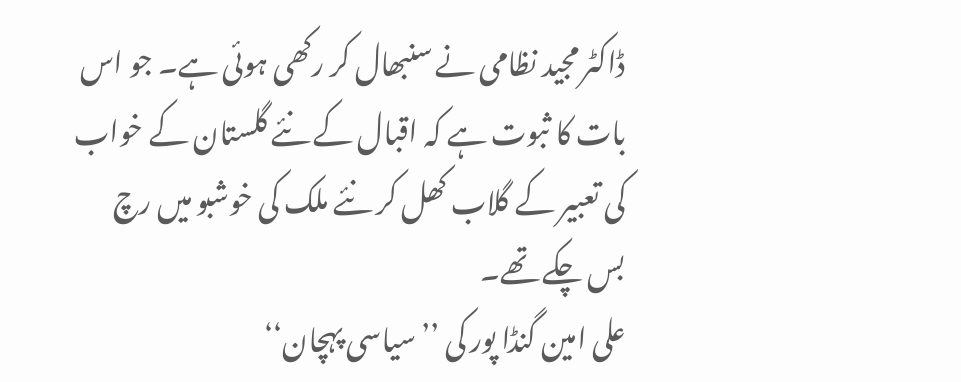ڈاکٹر مجید نظامی نے سنبھال کر رکھی ہوئی ہے۔ جو اس بات کا ثبوت ہے کہ اقبال کے نئے گلستان کے خواب کی تعبیر کے گلاب کھل کر نئے ملک کی خوشبو میں رچ بس چکے تھے۔
علی امین گنڈا پور کی ’’سیاسی پہچان‘‘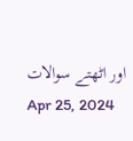اور اٹھتے سوالات
Apr 25, 2024